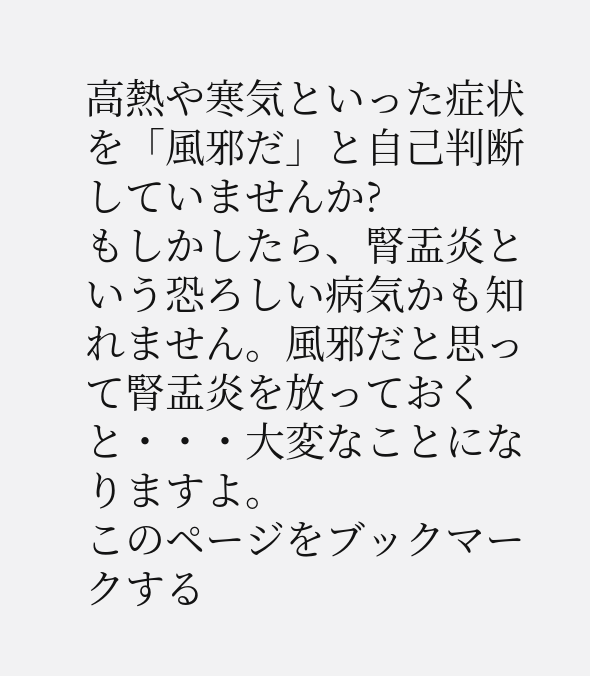高熱や寒気といった症状を「風邪だ」と自己判断していませんか?
もしかしたら、腎盂炎という恐ろしい病気かも知れません。風邪だと思って腎盂炎を放っておくと・・・大変なことになりますよ。
このページをブックマークする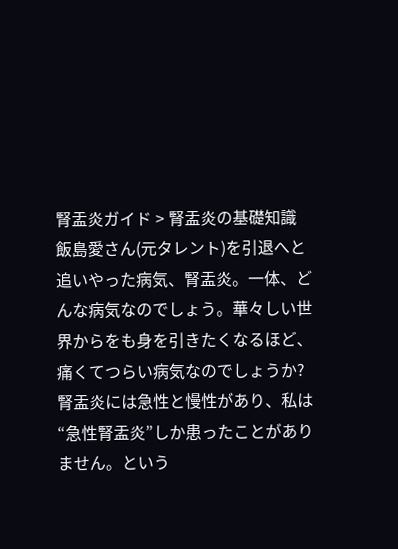腎盂炎ガイド > 腎盂炎の基礎知識
飯島愛さん(元タレント)を引退へと追いやった病気、腎盂炎。一体、どんな病気なのでしょう。華々しい世界からをも身を引きたくなるほど、痛くてつらい病気なのでしょうか?
腎盂炎には急性と慢性があり、私は“急性腎盂炎”しか患ったことがありません。という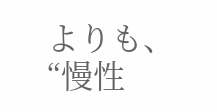よりも、“慢性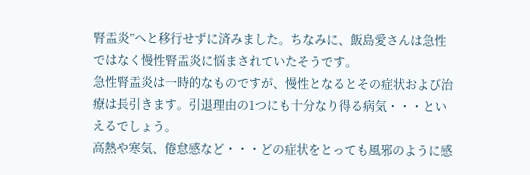腎盂炎”へと移行せずに済みました。ちなみに、飯島愛さんは急性ではなく慢性腎盂炎に悩まされていたそうです。
急性腎盂炎は一時的なものですが、慢性となるとその症状および治療は長引きます。引退理由の1つにも十分なり得る病気・・・といえるでしょう。
高熱や寒気、倦怠感など・・・どの症状をとっても風邪のように感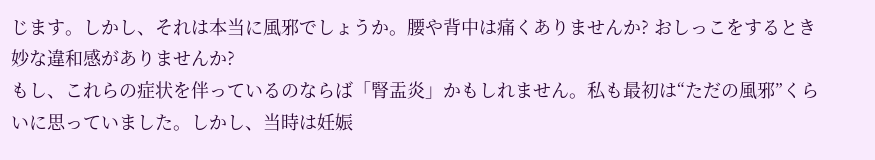じます。しかし、それは本当に風邪でしょうか。腰や背中は痛くありませんか? おしっこをするとき妙な違和感がありませんか?
もし、これらの症状を伴っているのならば「腎盂炎」かもしれません。私も最初は“ただの風邪”くらいに思っていました。しかし、当時は妊娠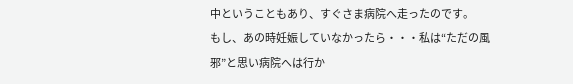中ということもあり、すぐさま病院へ走ったのです。
もし、あの時妊娠していなかったら・・・私は“ただの風邪”と思い病院へは行か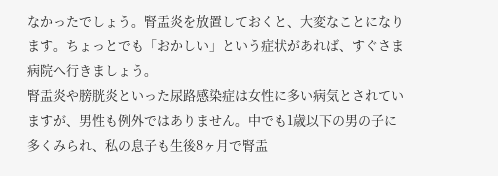なかったでしょう。腎盂炎を放置しておくと、大変なことになります。ちょっとでも「おかしい」という症状があれば、すぐさま病院へ行きましょう。
腎盂炎や膀胱炎といった尿路感染症は女性に多い病気とされていますが、男性も例外ではありません。中でも1歳以下の男の子に多くみられ、私の息子も生後8ヶ月で腎盂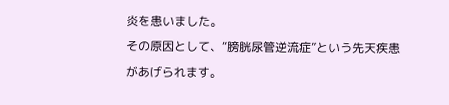炎を患いました。
その原因として、“膀胱尿管逆流症”という先天疾患があげられます。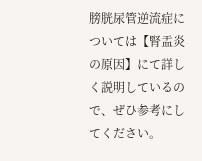膀胱尿管逆流症については【腎盂炎の原因】にて詳しく説明しているので、ぜひ参考にしてください。